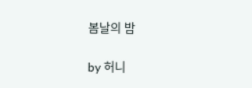봄날의 밤

by 허니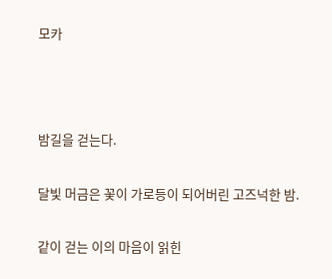모카



밤길을 걷는다.

달빛 머금은 꽃이 가로등이 되어버린 고즈넉한 밤.

같이 걷는 이의 마음이 읽힌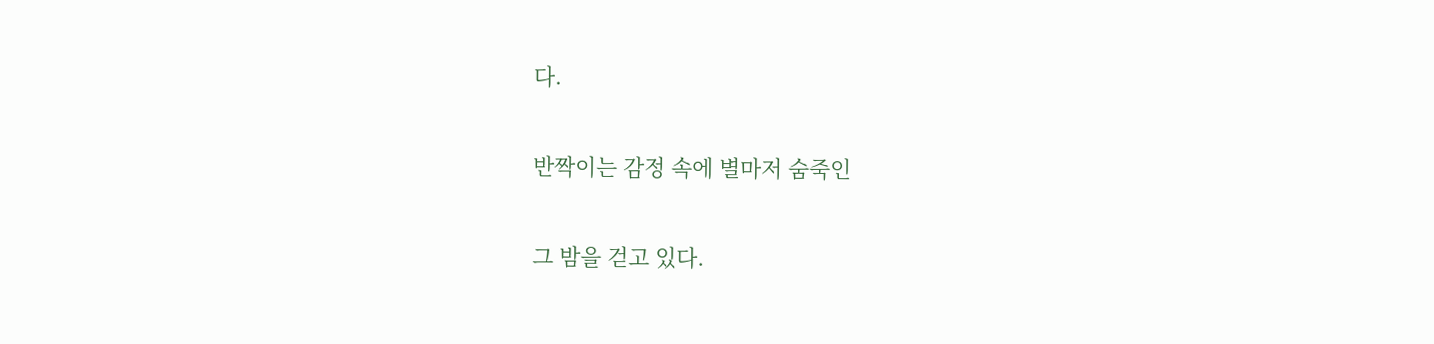다.

반짝이는 감정 속에 별마저 숨죽인

그 밤을 걷고 있다.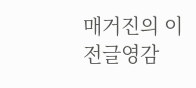매거진의 이전글영감